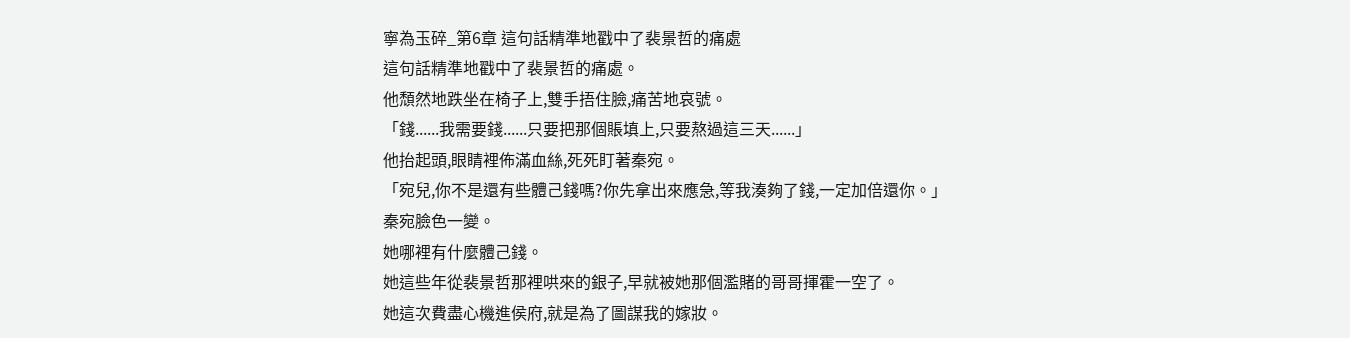寧為玉碎_第6章 這句話精準地戳中了裴景哲的痛處
這句話精準地戳中了裴景哲的痛處。
他頹然地跌坐在椅子上,雙手捂住臉,痛苦地哀號。
「錢......我需要錢......只要把那個賬填上,只要熬過這三天......」
他抬起頭,眼睛裡佈滿血絲,死死盯著秦宛。
「宛兒,你不是還有些體己錢嗎?你先拿出來應急,等我湊夠了錢,一定加倍還你。」
秦宛臉色一變。
她哪裡有什麼體己錢。
她這些年從裴景哲那裡哄來的銀子,早就被她那個濫賭的哥哥揮霍一空了。
她這次費盡心機進侯府,就是為了圖謀我的嫁妝。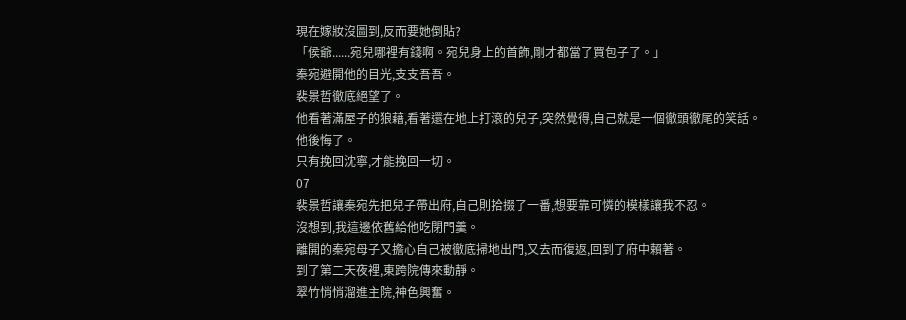現在嫁妝沒圖到,反而要她倒貼?
「侯爺......宛兒哪裡有錢啊。宛兒身上的首飾,剛才都當了買包子了。」
秦宛避開他的目光,支支吾吾。
裴景哲徹底絕望了。
他看著滿屋子的狼藉,看著還在地上打滾的兒子,突然覺得,自己就是一個徹頭徹尾的笑話。
他後悔了。
只有挽回沈寧,才能挽回一切。
07
裴景哲讓秦宛先把兒子帶出府,自己則拾掇了一番,想要靠可憐的模樣讓我不忍。
沒想到,我這邊依舊給他吃閉門羹。
離開的秦宛母子又擔心自己被徹底掃地出門,又去而復返,回到了府中賴著。
到了第二天夜裡,東跨院傳來動靜。
翠竹悄悄溜進主院,神色興奮。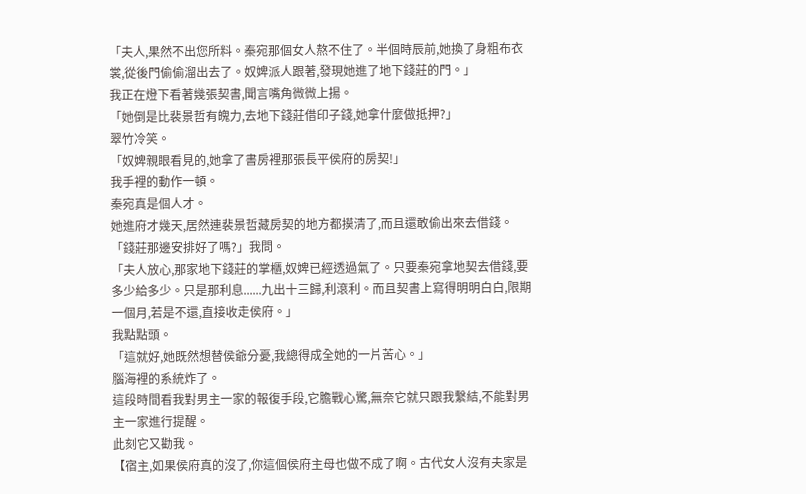「夫人,果然不出您所料。秦宛那個女人熬不住了。半個時辰前,她換了身粗布衣裳,從後門偷偷溜出去了。奴婢派人跟著,發現她進了地下錢莊的門。」
我正在燈下看著幾張契書,聞言嘴角微微上揚。
「她倒是比裴景哲有魄力,去地下錢莊借印子錢,她拿什麼做抵押?」
翠竹冷笑。
「奴婢親眼看見的,她拿了書房裡那張長平侯府的房契!」
我手裡的動作一頓。
秦宛真是個人才。
她進府才幾天,居然連裴景哲藏房契的地方都摸清了,而且還敢偷出來去借錢。
「錢莊那邊安排好了嗎?」我問。
「夫人放心,那家地下錢莊的掌櫃,奴婢已經透過氣了。只要秦宛拿地契去借錢,要多少給多少。只是那利息......九出十三歸,利滾利。而且契書上寫得明明白白,限期一個月,若是不還,直接收走侯府。」
我點點頭。
「這就好,她既然想替侯爺分憂,我總得成全她的一片苦心。」
腦海裡的系統炸了。
這段時間看我對男主一家的報復手段,它膽戰心驚,無奈它就只跟我繫結,不能對男主一家進行提醒。
此刻它又勸我。
【宿主,如果侯府真的沒了,你這個侯府主母也做不成了啊。古代女人沒有夫家是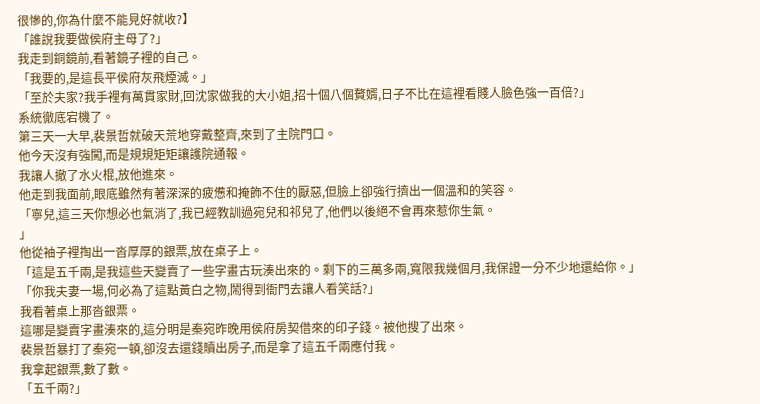很慘的,你為什麼不能見好就收?】
「誰說我要做侯府主母了?」
我走到銅鏡前,看著鏡子裡的自己。
「我要的,是這長平侯府灰飛煙滅。」
「至於夫家?我手裡有萬貫家財,回沈家做我的大小姐,招十個八個贅婿,日子不比在這裡看賤人臉色強一百倍?」
系統徹底宕機了。
第三天一大早,裴景哲就破天荒地穿戴整齊,來到了主院門口。
他今天沒有強闖,而是規規矩矩讓護院通報。
我讓人撤了水火棍,放他進來。
他走到我面前,眼底雖然有著深深的疲憊和掩飾不住的厭惡,但臉上卻強行擠出一個溫和的笑容。
「寧兒,這三天你想必也氣消了,我已經教訓過宛兒和祁兒了,他們以後絕不會再來惹你生氣。
」
他從袖子裡掏出一沓厚厚的銀票,放在桌子上。
「這是五千兩,是我這些天變賣了一些字畫古玩湊出來的。剩下的三萬多兩,寬限我幾個月,我保證一分不少地還給你。」
「你我夫妻一場,何必為了這點黃白之物,鬧得到衙門去讓人看笑話?」
我看著桌上那沓銀票。
這哪是變賣字畫湊來的,這分明是秦宛昨晚用侯府房契借來的印子錢。被他搜了出來。
裴景哲暴打了秦宛一頓,卻沒去還錢贖出房子,而是拿了這五千兩應付我。
我拿起銀票,數了數。
「五千兩?」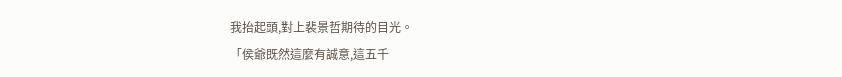我抬起頭,對上裴景哲期待的目光。
「侯爺既然這麼有誠意,這五千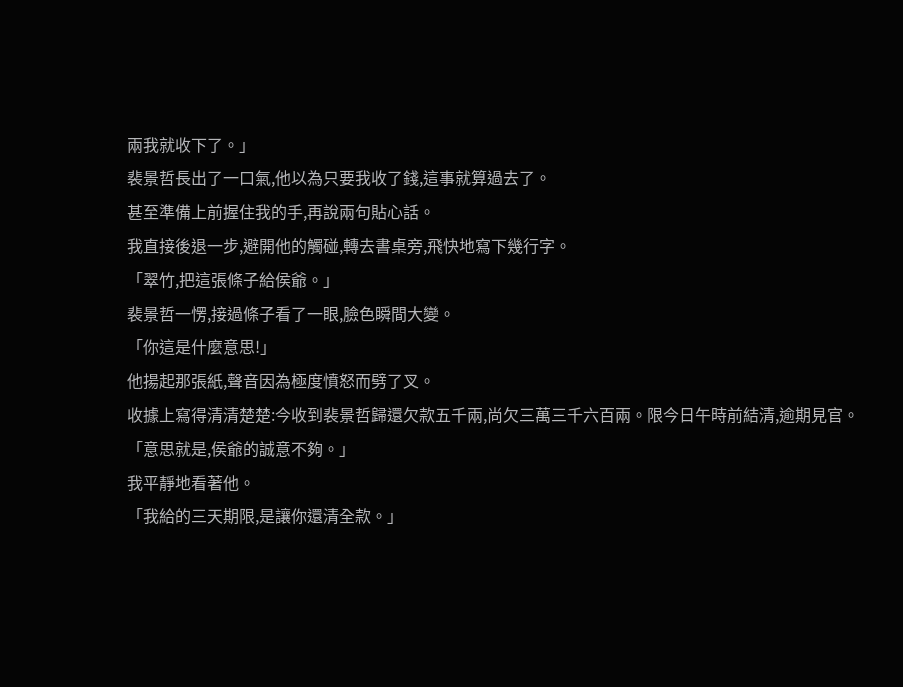兩我就收下了。」
裴景哲長出了一口氣,他以為只要我收了錢,這事就算過去了。
甚至準備上前握住我的手,再說兩句貼心話。
我直接後退一步,避開他的觸碰,轉去書桌旁,飛快地寫下幾行字。
「翠竹,把這張條子給侯爺。」
裴景哲一愣,接過條子看了一眼,臉色瞬間大變。
「你這是什麼意思!」
他揚起那張紙,聲音因為極度憤怒而劈了叉。
收據上寫得清清楚楚:今收到裴景哲歸還欠款五千兩,尚欠三萬三千六百兩。限今日午時前結清,逾期見官。
「意思就是,侯爺的誠意不夠。」
我平靜地看著他。
「我給的三天期限,是讓你還清全款。」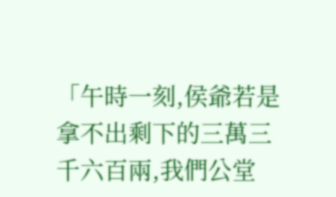「午時一刻,侯爺若是拿不出剩下的三萬三千六百兩,我們公堂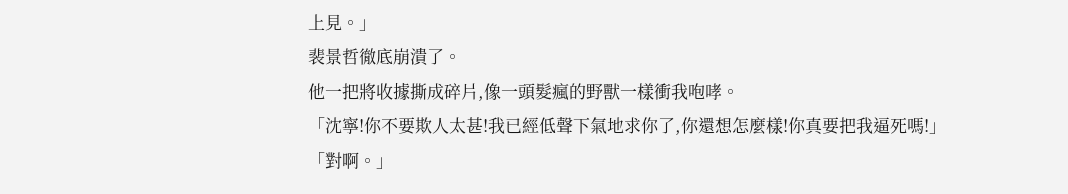上見。」
裴景哲徹底崩潰了。
他一把將收據撕成碎片,像一頭髮瘋的野獸一樣衝我咆哮。
「沈寧!你不要欺人太甚!我已經低聲下氣地求你了,你還想怎麼樣!你真要把我逼死嗎!」
「對啊。」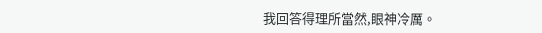我回答得理所當然,眼神冷厲。